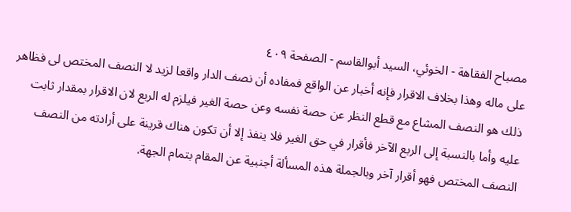مصباح الفقاهة - الخوئي، السيد أبوالقاسم - الصفحة ٤٠٩
على ماله وهذا بخلاف الاقرار فإنه أخبار عن الواقع فمفاده أن نصف الدار واقعا لزيد لا النصف المختص لى فظاهر ذلك هو النصف المشاع مع قطع النظر عن حصة نفسه وعن حصة الغير فيلزم له الربع لان الاقرار بمقدار ثابت عليه وأما بالنسبة إلى الربع الآخر فأقرار في حق الغير فلا ينفذ إلا أن تكون هناك قرينة على أرادته من النصف النصف المختص فهو أقرار آخر وبالجملة هذه المسألة أجنبية عن المقام بتمام الجهة.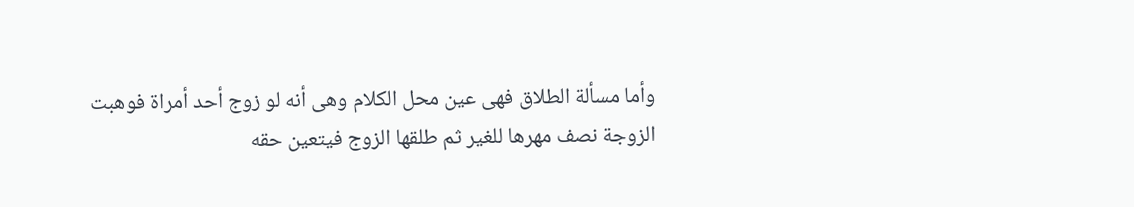وأما مسألة الطلاق فهى عين محل الكلام وهى أنه لو زوج أحد أمراة فوهبت الزوجة نصف مهرها للغير ثم طلقها الزوج فيتعين حقه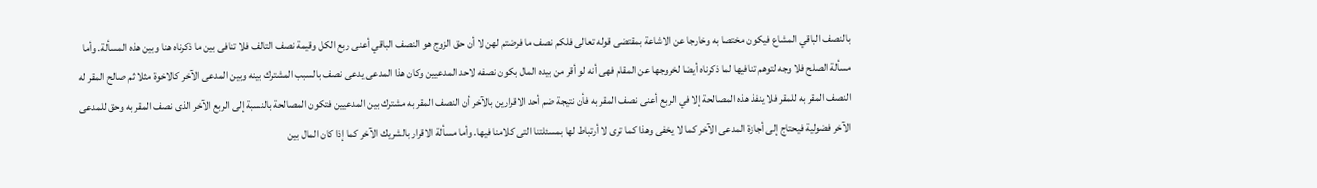بالنصف الباقي المشاع فيكون مختصا به وخارجا عن الاشاعة بمقتضى قوله تعالى فلكم نصف ما فرضتم لهن لا أن حق الزوج هو النصف الباقي أعنى ربع الكل وقيمة نصف التالف فلا تنافى بين ما ذكرناه هنا وبين هذه المسألة. وأما مسألة الصلح فلا وجه لتوهم تنافيها لما ذكرناه أيضا لخروجها عن المقام فهى أنه لو أقر من بيده المال بكون نصفه لاحد المدعيين وكان هذا المدعى يدعى نصف بالسبب المشترك بينه وبين المدعى الآخر كالاخوة مثلا ثم صالح المقر له النصف المقر به للمقر فلا ينفذ هذه المصالحة إلا في الربع أعنى نصف المقر به فأن نتيجة ضم أحد الاقرارين بالآخر أن النصف المقر به مشترك بين المدعيين فتكون المصالحة بالنسبة إلى الربع الآخر الذى نصف المقر به وحق للمدعى الآخر فضولية فيحتاج إلى أجازة المدعى الآخر كما لا يخفى وهذا كما ترى لا أرتباط لها بمسئلتنا التى كلامنا فيها. وأما مسألة الاقرار بالشريك الآخر كما إذا كان المال بين